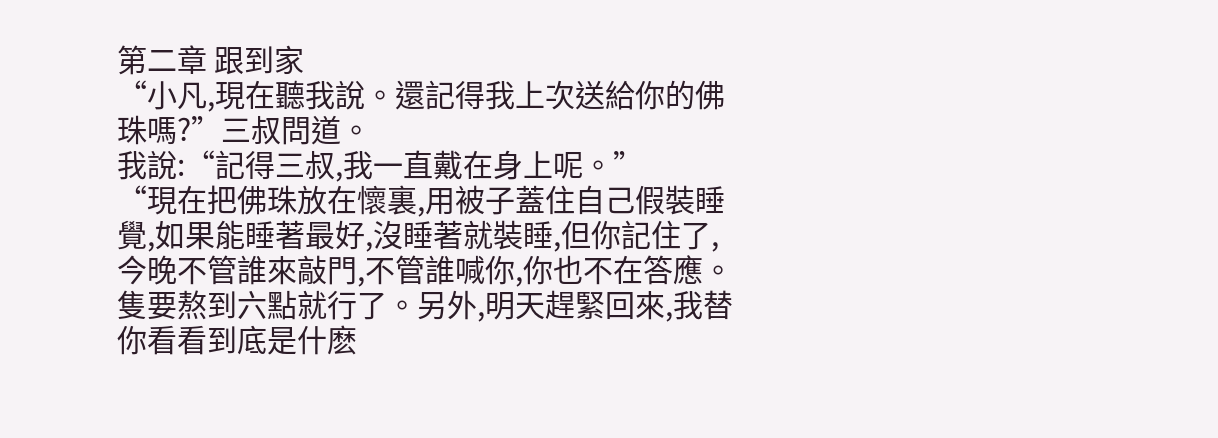第二章 跟到家
“小凡,現在聽我說。還記得我上次送給你的佛珠嗎?”三叔問道。
我說:“記得三叔,我一直戴在身上呢。”
“現在把佛珠放在懷裏,用被子蓋住自己假裝睡覺,如果能睡著最好,沒睡著就裝睡,但你記住了,今晚不管誰來敲門,不管誰喊你,你也不在答應。隻要熬到六點就行了。另外,明天趕緊回來,我替你看看到底是什麽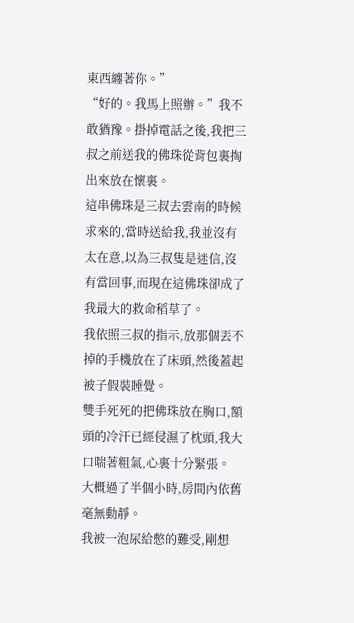東西纏著你。”
“好的。我馬上照辦。”我不敢猶豫。掛掉電話之後,我把三叔之前送我的佛珠從背包裏掏出來放在懷裏。
這串佛珠是三叔去雲南的時候求來的,當時送給我,我並沒有太在意,以為三叔隻是迷信,沒有當回事,而現在這佛珠卻成了我最大的救命稻草了。
我依照三叔的指示,放那個丟不掉的手機放在了床頭,然後蓋起被子假裝睡覺。
雙手死死的把佛珠放在胸口,額頭的冷汗已經侵濕了枕頭,我大口喘著粗氣,心裏十分緊張。
大概過了半個小時,房間內依舊毫無動靜。
我被一泡尿給憋的難受,剛想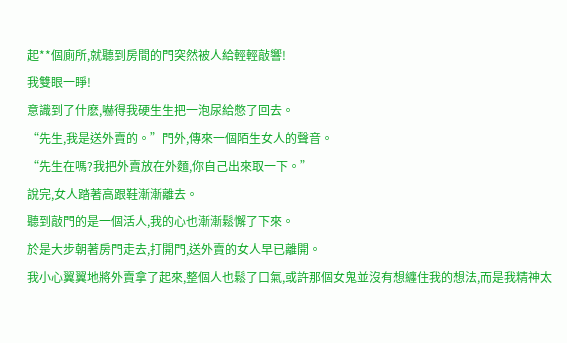起**個廁所,就聽到房間的門突然被人給輕輕敲響!
我雙眼一睜!
意識到了什麽,嚇得我硬生生把一泡尿給憋了回去。
“先生,我是送外賣的。”門外,傳來一個陌生女人的聲音。
“先生在嗎?我把外賣放在外麵,你自己出來取一下。”
說完,女人踏著高跟鞋漸漸離去。
聽到敲門的是一個活人,我的心也漸漸鬆懈了下來。
於是大步朝著房門走去,打開門,送外賣的女人早已離開。
我小心翼翼地將外賣拿了起來,整個人也鬆了口氣,或許那個女鬼並沒有想纏住我的想法,而是我精神太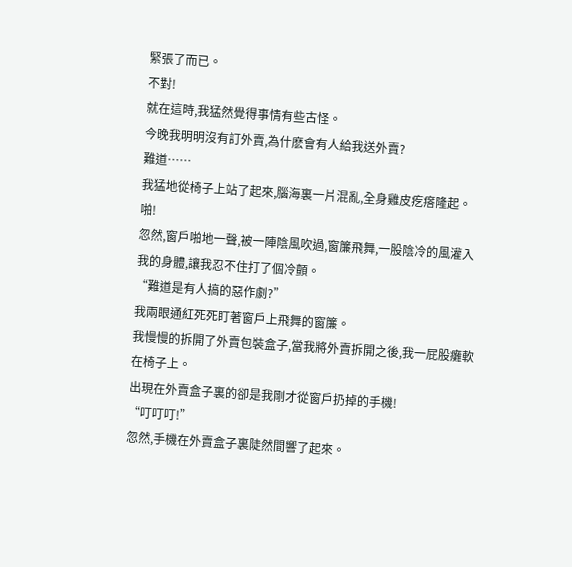緊張了而已。
不對!
就在這時,我猛然覺得事情有些古怪。
今晚我明明沒有訂外賣,為什麽會有人給我送外賣?
難道……
我猛地從椅子上站了起來,腦海裏一片混亂,全身雞皮疙瘩隆起。
啪!
忽然,窗戶啪地一聲,被一陣陰風吹過,窗簾飛舞,一股陰冷的風灌入我的身體,讓我忍不住打了個冷顫。
“難道是有人搞的惡作劇?”
我兩眼通紅死死盯著窗戶上飛舞的窗簾。
我慢慢的拆開了外賣包裝盒子,當我將外賣拆開之後,我一屁股癱軟在椅子上。
出現在外賣盒子裏的卻是我剛才從窗戶扔掉的手機!
“叮叮叮!”
忽然,手機在外賣盒子裏陡然間響了起來。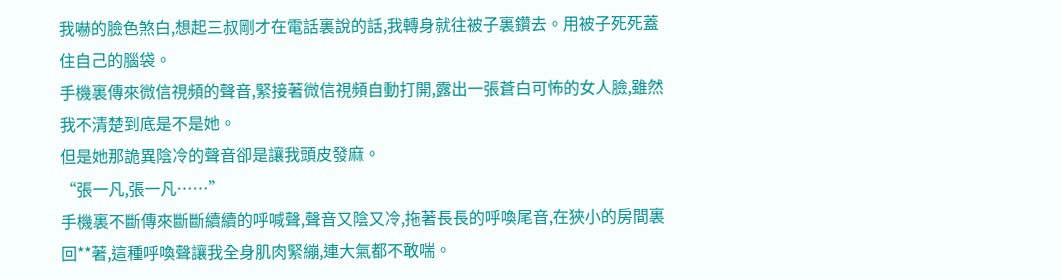我嚇的臉色煞白,想起三叔剛才在電話裏說的話,我轉身就往被子裏鑽去。用被子死死蓋住自己的腦袋。
手機裏傳來微信視頻的聲音,緊接著微信視頻自動打開,露出一張蒼白可怖的女人臉,雖然我不清楚到底是不是她。
但是她那詭異陰冷的聲音卻是讓我頭皮發麻。
“張一凡,張一凡……”
手機裏不斷傳來斷斷續續的呼喊聲,聲音又陰又冷,拖著長長的呼喚尾音,在狹小的房間裏回**著,這種呼喚聲讓我全身肌肉緊繃,連大氣都不敢喘。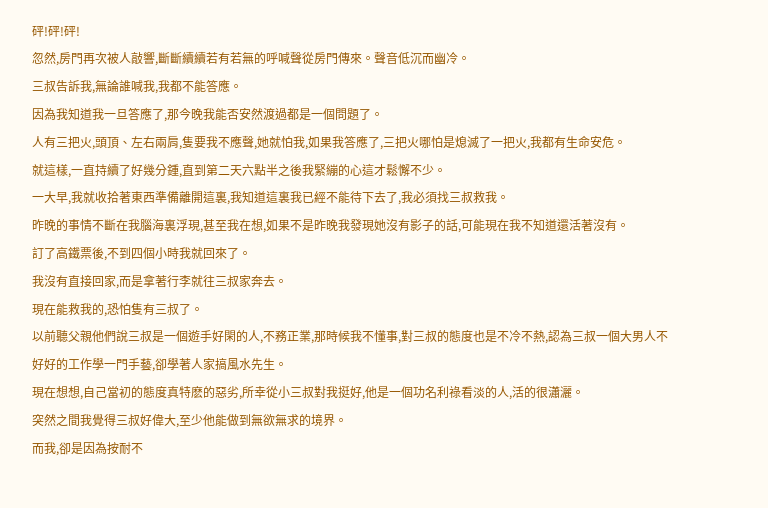砰!砰!砰!
忽然,房門再次被人敲響,斷斷續續若有若無的呼喊聲從房門傳來。聲音低沉而幽冷。
三叔告訴我,無論誰喊我,我都不能答應。
因為我知道我一旦答應了,那今晚我能否安然渡過都是一個問題了。
人有三把火,頭頂、左右兩肩,隻要我不應聲,她就怕我,如果我答應了,三把火哪怕是熄滅了一把火,我都有生命安危。
就這樣,一直持續了好幾分鍾,直到第二天六點半之後我緊繃的心這才鬆懈不少。
一大早,我就收拾著東西準備離開這裏,我知道這裏我已經不能待下去了,我必須找三叔救我。
昨晚的事情不斷在我腦海裏浮現,甚至我在想,如果不是昨晚我發現她沒有影子的話,可能現在我不知道還活著沒有。
訂了高鐵票後,不到四個小時我就回來了。
我沒有直接回家,而是拿著行李就往三叔家奔去。
現在能救我的,恐怕隻有三叔了。
以前聽父親他們說三叔是一個遊手好閑的人,不務正業,那時候我不懂事,對三叔的態度也是不冷不熱,認為三叔一個大男人不好好的工作學一門手藝,卻學著人家搞風水先生。
現在想想,自己當初的態度真特麽的惡劣,所幸從小三叔對我挺好,他是一個功名利祿看淡的人,活的很瀟灑。
突然之間我覺得三叔好偉大,至少他能做到無欲無求的境界。
而我,卻是因為按耐不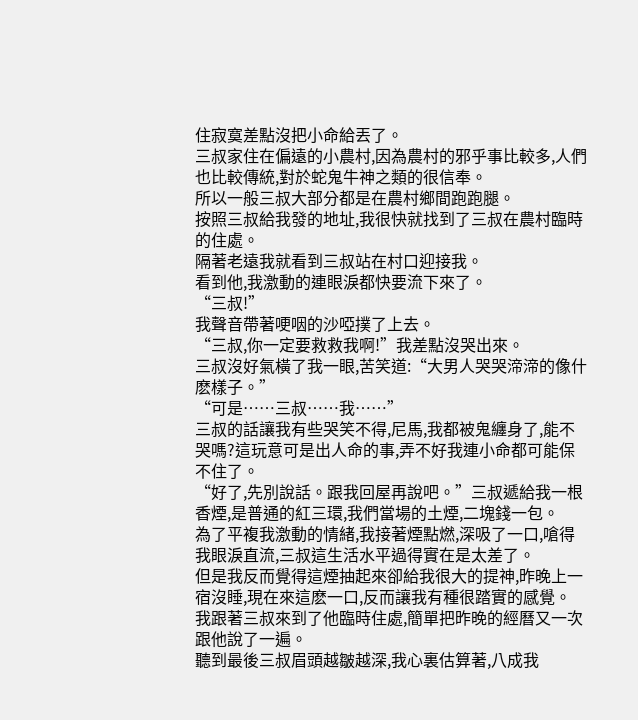住寂寞差點沒把小命給丟了。
三叔家住在偏遠的小農村,因為農村的邪乎事比較多,人們也比較傳統,對於蛇鬼牛神之類的很信奉。
所以一般三叔大部分都是在農村鄉間跑跑腿。
按照三叔給我發的地址,我很快就找到了三叔在農村臨時的住處。
隔著老遠我就看到三叔站在村口迎接我。
看到他,我激動的連眼淚都快要流下來了。
“三叔!”
我聲音帶著哽咽的沙啞撲了上去。
“三叔,你一定要救救我啊!”我差點沒哭出來。
三叔沒好氣橫了我一眼,苦笑道:“大男人哭哭渧渧的像什麽樣子。”
“可是……三叔……我……”
三叔的話讓我有些哭笑不得,尼馬,我都被鬼纏身了,能不哭嗎?這玩意可是出人命的事,弄不好我連小命都可能保不住了。
“好了,先別說話。跟我回屋再說吧。”三叔遞給我一根香煙,是普通的紅三環,我們當場的土煙,二塊錢一包。
為了平複我激動的情緒,我接著煙點燃,深吸了一口,嗆得我眼淚直流,三叔這生活水平過得實在是太差了。
但是我反而覺得這煙抽起來卻給我很大的提神,昨晚上一宿沒睡,現在來這麽一口,反而讓我有種很踏實的感覺。
我跟著三叔來到了他臨時住處,簡單把昨晚的經曆又一次跟他說了一遍。
聽到最後三叔眉頭越皺越深,我心裏估算著,八成我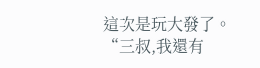這次是玩大發了。
“三叔,我還有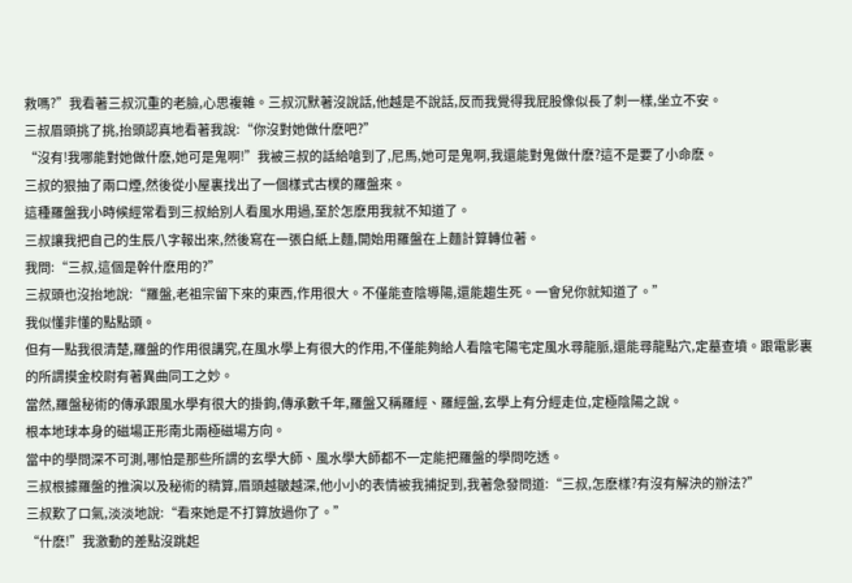救嗎?”我看著三叔沉重的老臉,心思複雜。三叔沉默著沒說話,他越是不說話,反而我覺得我屁股像似長了刺一樣,坐立不安。
三叔眉頭挑了挑,抬頭認真地看著我說:“你沒對她做什麽吧?”
“沒有!我哪能對她做什麽,她可是鬼啊!”我被三叔的話給嗆到了,尼馬,她可是鬼啊,我還能對鬼做什麽?這不是要了小命麽。
三叔的狠抽了兩口煙,然後從小屋裏找出了一個樣式古樸的羅盤來。
這種羅盤我小時候經常看到三叔給別人看風水用過,至於怎麽用我就不知道了。
三叔讓我把自己的生辰八字報出來,然後寫在一張白紙上麵,開始用羅盤在上麵計算轉位著。
我問:“三叔,這個是幹什麽用的?”
三叔頭也沒抬地說:“羅盤,老祖宗留下來的東西,作用很大。不僅能查陰導陽,還能趨生死。一會兒你就知道了。”
我似懂非懂的點點頭。
但有一點我很清楚,羅盤的作用很講究,在風水學上有很大的作用,不僅能夠給人看陰宅陽宅定風水尋龍脈,還能尋龍點穴,定墓查墳。跟電影裏的所謂摸金校尉有著異曲同工之妙。
當然,羅盤秘術的傳承跟風水學有很大的掛鉤,傳承數千年,羅盤又稱羅經、羅經盤,玄學上有分經走位,定極陰陽之說。
根本地球本身的磁場正形南北兩極磁場方向。
當中的學問深不可測,哪怕是那些所謂的玄學大師、風水學大師都不一定能把羅盤的學問吃透。
三叔根據羅盤的推演以及秘術的精算,眉頭越皺越深,他小小的表情被我捕捉到,我著急發問道:“三叔,怎麽樣?有沒有解決的辦法?”
三叔歎了口氣,淡淡地說:“看來她是不打算放過你了。”
“什麽!”我激動的差點沒跳起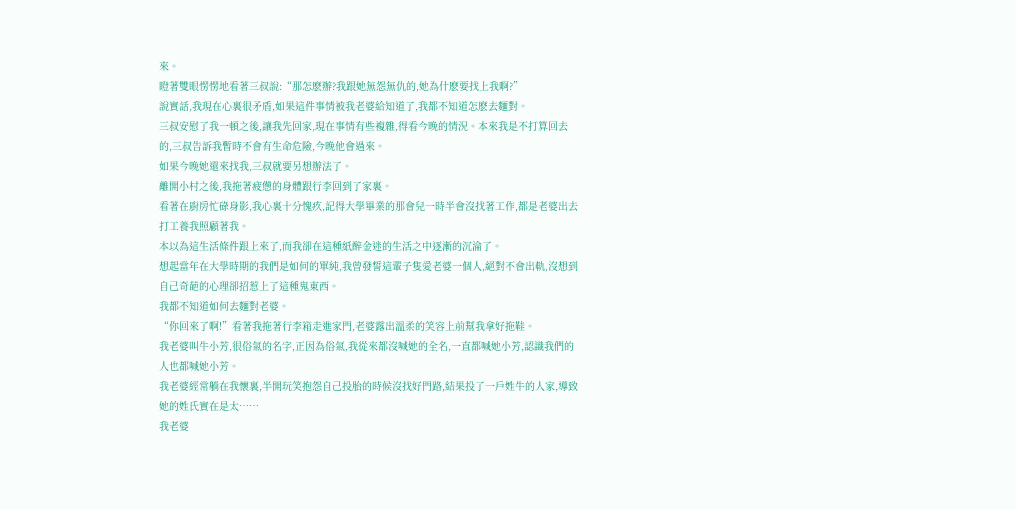來。
瞪著雙眼愣愣地看著三叔說:“那怎麽辦?我跟她無怨無仇的,她為什麽要找上我啊?”
說實話,我現在心裏很矛盾,如果這件事情被我老婆給知道了,我都不知道怎麽去麵對。
三叔安慰了我一頓之後,讓我先回家,現在事情有些複雜,得看今晚的情況。本來我是不打算回去的,三叔告訴我暫時不會有生命危險,今晚他會過來。
如果今晚她還來找我,三叔就要另想辦法了。
離開小村之後,我拖著疲憊的身體跟行李回到了家裏。
看著在廚房忙碌身影,我心裏十分愧疚,記得大學畢業的那會兒一時半會沒找著工作,都是老婆出去打工養我照顧著我。
本以為這生活條件跟上來了,而我卻在這種紙醉金迷的生活之中逐漸的沉淪了。
想起當年在大學時期的我們是如何的單純,我曾發誓這輩子隻愛老婆一個人,絕對不會出軌,沒想到自己奇葩的心理卻招惹上了這種鬼東西。
我都不知道如何去麵對老婆。
“你回來了啊!”看著我拖著行李箱走進家門,老婆露出溫柔的笑容上前幫我拿好拖鞋。
我老婆叫牛小芳,很俗氣的名字,正因為俗氣,我從來都沒喊她的全名,一直都喊她小芳,認識我們的人也都喊她小芳。
我老婆經常躺在我懷裏,半開玩笑抱怨自己投胎的時候沒找好門路,結果投了一戶姓牛的人家,導致她的姓氏實在是太……
我老婆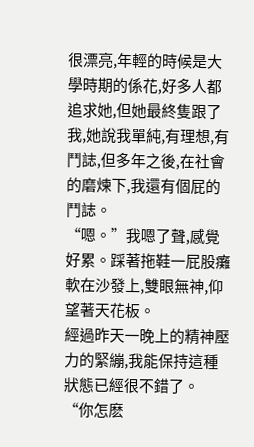很漂亮,年輕的時候是大學時期的係花,好多人都追求她,但她最終隻跟了我,她說我單純,有理想,有鬥誌,但多年之後,在社會的磨煉下,我還有個屁的鬥誌。
“嗯。”我嗯了聲,感覺好累。踩著拖鞋一屁股癱軟在沙發上,雙眼無神,仰望著天花板。
經過昨天一晚上的精神壓力的緊繃,我能保持這種狀態已經很不錯了。
“你怎麽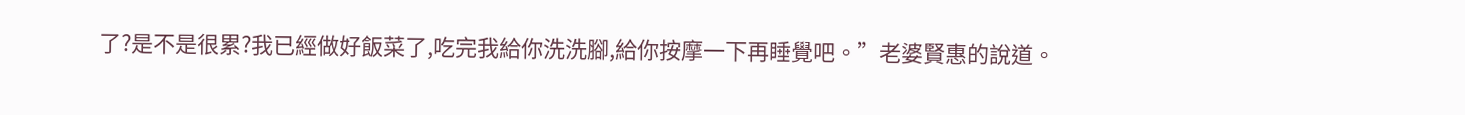了?是不是很累?我已經做好飯菜了,吃完我給你洗洗腳,給你按摩一下再睡覺吧。”老婆賢惠的說道。